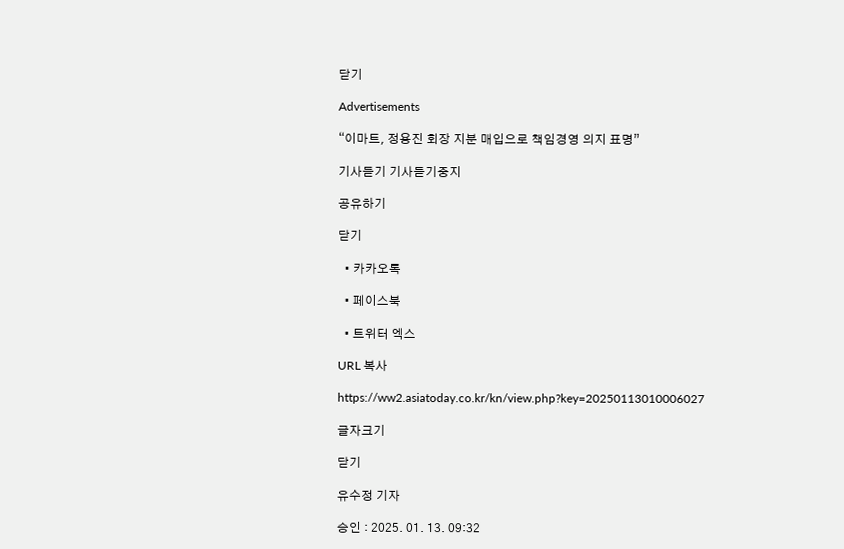닫기

Advertisements

“이마트, 정용진 회장 지분 매입으로 책임경영 의지 표명”

기사듣기 기사듣기중지

공유하기

닫기

  • 카카오톡

  • 페이스북

  • 트위터 엑스

URL 복사

https://ww2.asiatoday.co.kr/kn/view.php?key=20250113010006027

글자크기

닫기

유수정 기자

승인 : 2025. 01. 13. 09:32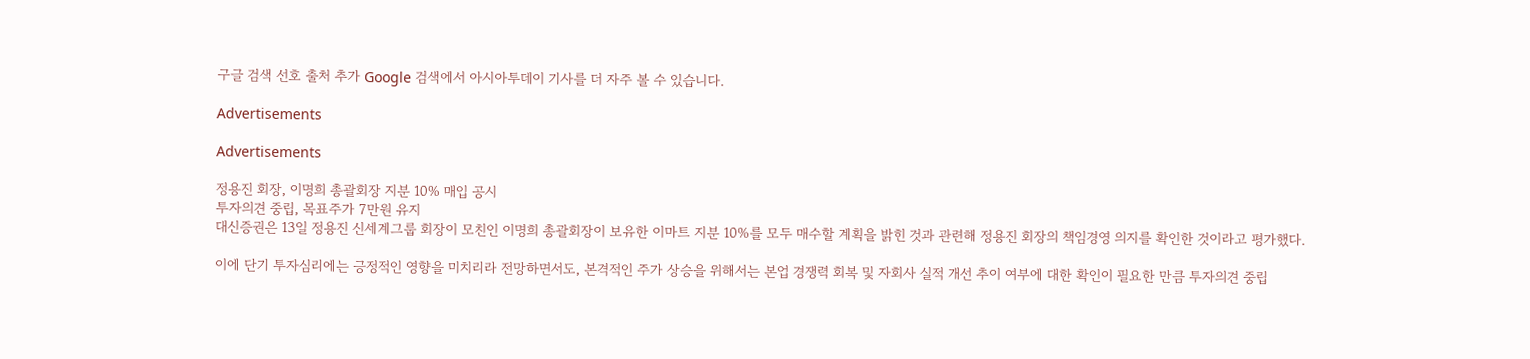구글 검색 선호 출처 추가 Google 검색에서 아시아투데이 기사를 더 자주 볼 수 있습니다.

Advertisements

Advertisements

정용진 회장, 이명희 총괄회장 지분 10% 매입 공시
투자의견 중립, 목표주가 7만원 유지
대신증권은 13일 정용진 신세계그룹 회장이 모친인 이명희 총괄회장이 보유한 이마트 지분 10%를 모두 매수할 계획을 밝힌 것과 관련해 정용진 회장의 책임경영 의지를 확인한 것이라고 평가했다.

이에 단기 투자심리에는 긍정적인 영향을 미치리라 전망하면서도, 본격적인 주가 상승을 위해서는 본업 경쟁력 회복 및 자회사 실적 개선 추이 여부에 대한 확인이 필요한 만큼 투자의견 중립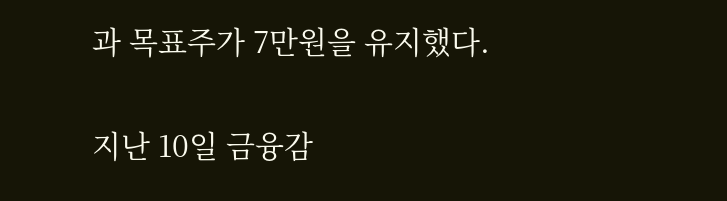과 목표주가 7만원을 유지했다.

지난 10일 금융감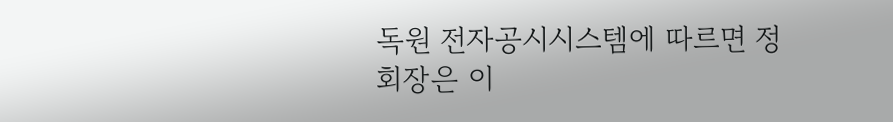독원 전자공시시스템에 따르면 정 회장은 이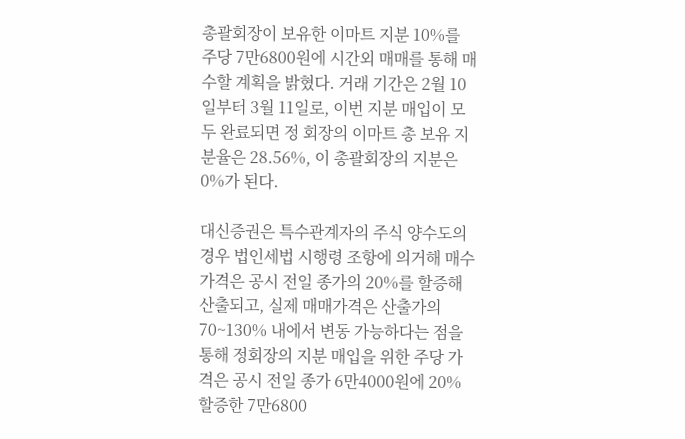총괄회장이 보유한 이마트 지분 10%를 주당 7만6800원에 시간외 매매를 통해 매수할 계획을 밝혔다. 거래 기간은 2월 10일부터 3월 11일로, 이번 지분 매입이 모두 완료되면 정 회장의 이마트 총 보유 지분율은 28.56%, 이 총괄회장의 지분은 0%가 된다.

대신증권은 특수관계자의 주식 양수도의 경우 법인세법 시행령 조항에 의거해 매수 가격은 공시 전일 종가의 20%를 할증해 산출되고, 실제 매매가격은 산출가의 70~130% 내에서 변동 가능하다는 점을 통해 정회장의 지분 매입을 위한 주당 가격은 공시 전일 종가 6만4000원에 20% 할증한 7만6800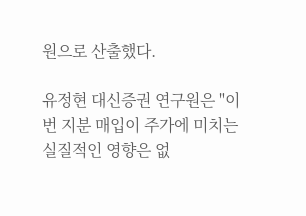원으로 산출했다.

유정현 대신증권 연구원은 "이번 지분 매입이 주가에 미치는 실질적인 영향은 없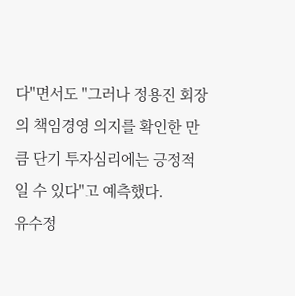다"면서도 "그러나 정용진 회장의 책임경영 의지를 확인한 만큼 단기 투자심리에는 긍정적일 수 있다"고 예측했다.
유수정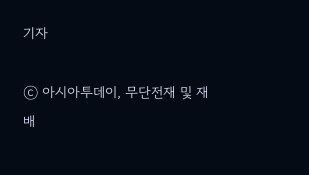기자

ⓒ 아시아투데이, 무단전재 및 재배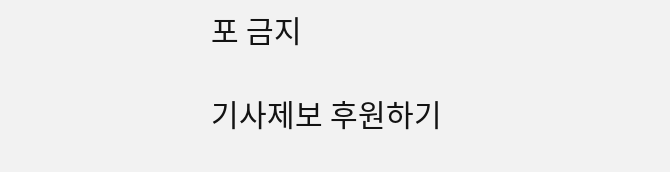포 금지

기사제보 후원하기